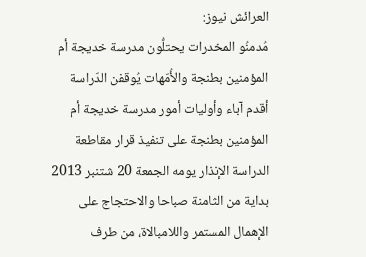العرائش نيوز:
مُدمنُو المخدرات يحتلُّون مدرسة خديجة أم المؤمنين بطنجة والأُمّهات يُوقفن الدّراسة
أقدم آباء وأوليات أمور مدرسة خديجة أم المؤمنين بطنجة على تنفيذ قرار مقاطعة الدراسة الإنذار يومه الجمعة 20 شتنبر 2013 بداية من الثامنة صباحا والاحتجاج على الإهمال المستمر واللامبالاة، من طرف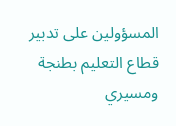المسؤولين على تدبير قطاع التعليم بطنجة ومسيري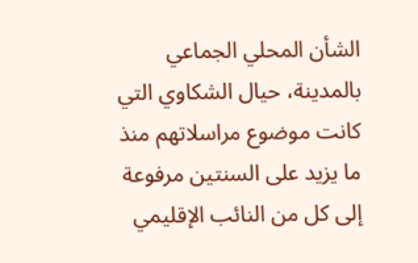الشأن المحلي الجماعي بالمدينة، حيال الشكاوي التي كانت موضوع مراسلاتهم منذ ما يزيد على السنتين مرفوعة إلى كل من النائب الإقليمي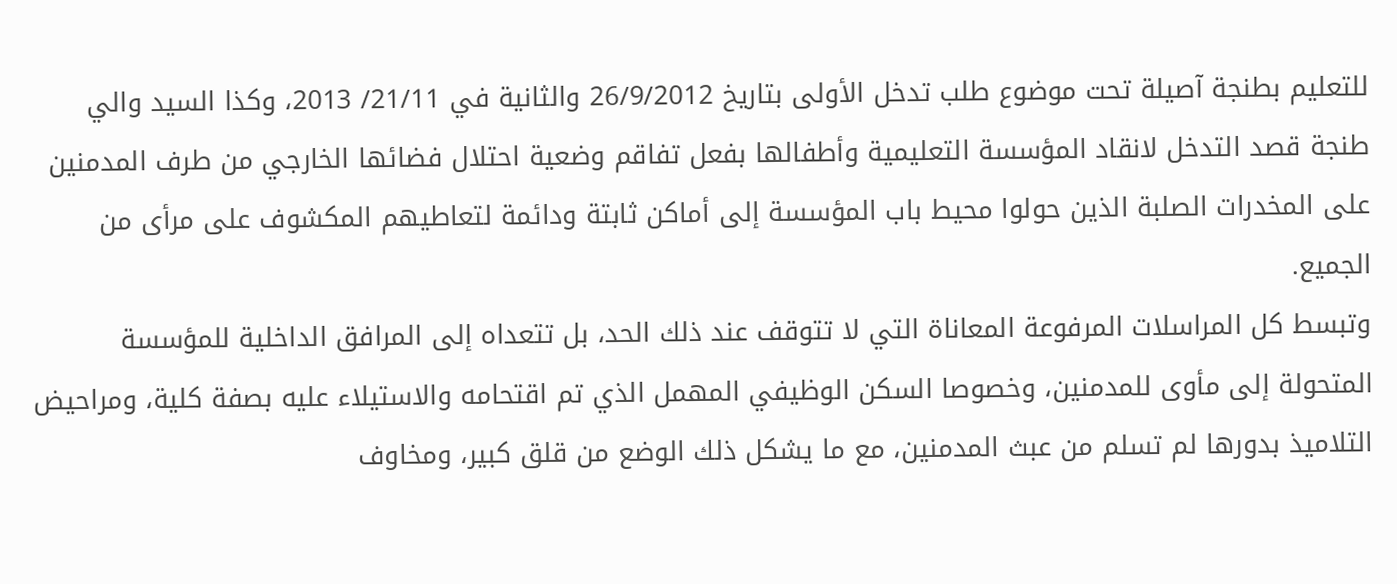للتعليم بطنجة آصيلة تحت موضوع طلب تدخل الأولى بتاريخ 26/9/2012 والثانية في 21/11/ 2013، وكذا السيد والي طنجة قصد التدخل لانقاد المؤسسة التعليمية وأطفالها بفعل تفاقم وضعية احتلال فضائها الخارجي من طرف المدمنين على المخدرات الصلبة الذين حولوا محيط باب المؤسسة إلى أماكن ثابتة ودائمة لتعاطيهم المكشوف على مرأى من الجميع.
وتبسط كل المراسلات المرفوعة المعاناة التي لا تتوقف عند ذلك الحد، بل تتعداه إلى المرافق الداخلية للمؤسسة المتحولة إلى مأوى للمدمنين، وخصوصا السكن الوظيفي المهمل الذي تم اقتحامه والاستيلاء عليه بصفة كلية، ومراحيض التلاميذ بدورها لم تسلم من عبث المدمنين، مع ما يشكل ذلك الوضع من قلق كبير، ومخاوف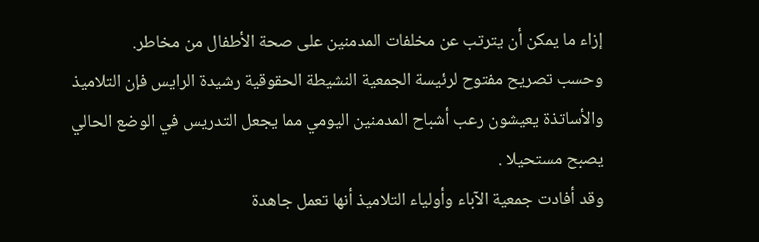إزاء ما يمكن أن يترتب عن مخلفات المدمنين على صحة الأطفال من مخاطر.
وحسب تصريح مفتوح لرئيسة الجمعية النشيطة الحقوقية رشيدة الرايس فإن التلاميذ والأساتذة يعيشون رعب أشباح المدمنين اليومي مما يجعل التدريس في الوضع الحالي يصبح مستحيلا .
وقد أفادت جمعية الآباء وأولياء التلاميذ أنها تعمل جاهدة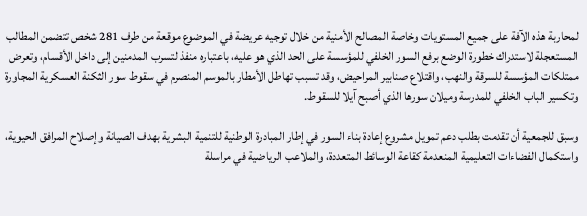لمحاربة هذه الآفة على جميع المستويات وخاصة المصالح الأمنية من خلال توجيه عريضة في الموضوع موقعة من طرف 281 شخص تتضمن المطالب المستعجلة لاستدراك خطورة الوضع برفع السور الخلفي للمؤسسة على الحد الذي هو عليه، باعتباره منفذ لتسرب المدمنين إلى داخل الأقسام، وتعرض ممتلكات المؤسسة للسرقة والنهب، واقتلاع صنابير المراحيض، وقد تسبب تهاطل الأمطار بالموسم المنصرم في سقوط سور الثكنة العسكرية المجاورة وتكسير الباب الخلفي للمدرسة وميلان سورها الذي أصبح آيلا للسقوط.

وسبق للجمعية أن تقدمت بطلب دعم تمويل مشروع إعادة بناء السور في إطار المبادرة الوطنية للتنمية البشرية بهدف الصيانة وإصلاح المرافق الحيوية، واستكمال الفضاءات التعليمية المنعدمة كقاعة الوسائط المتعددة، والملاعب الرياضية في مراسلة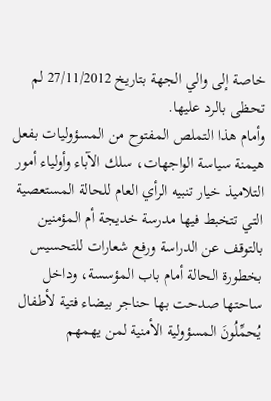خاصة إلى والي الجهة بتاريخ 27/11/2012 لم تحظى بالرد عليها.
وأمام هذا التملص المفتوح من المسؤوليات بفعل هيمنة سياسة الواجهات، سلك الآباء وأولياء أمور التلاميذ خيار تنبيه الرأي العام للحالة المستعصية التي تتخبط فيها مدرسة خديجة أم المؤمنين بالتوقف عن الدراسة ورفع شعارات للتحسيس بخطورة الحالة أمام باب المؤسسة، وداخل ساحتها صدحت بها حناجر بيضاء فتية لأطفال يُحمِّلُونَ المسؤولية الأمنية لمن يهمهم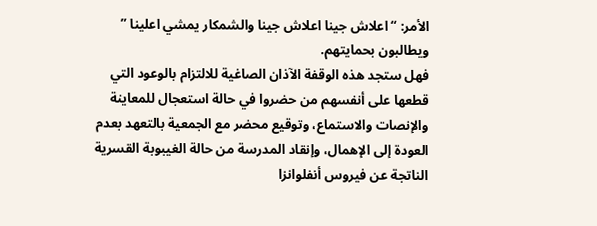الأمر: “اعلاش جينا اعلاش جينا والشمكار يمشي اعلينا ” ويطالبون بحمايتهم.
فهل ستجد هذه الوقفة الآذان الصاغية للالتزام بالوعود التي قطعها على أنفسهم من حضروا في حالة استعجال للمعاينة والإنصات والاستماع، وتوقيع محضر مع الجمعية بالتعهد بعدم العودة إلى الإهمال، وإنقاد المدرسة من حالة الغيبوبة القسرية الناتجة عن فيروس أنفلوانزا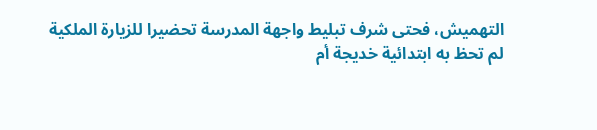التهميش، فحتى شرف تبليط واجهة المدرسة تحضيرا للزيارة الملكية لم تحظ به ابتدائية خديجة أم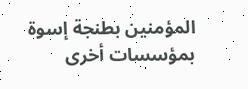المؤمنين بطنجة إسوة بمؤسسات أخرى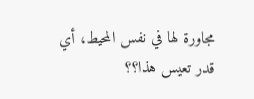مجاورة لها في نفس المحيط، أي قدر تعيس هذا؟؟